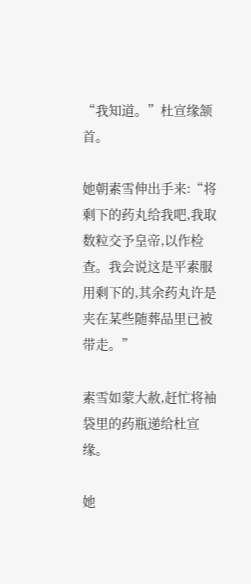“我知道。”杜宣缘颔首。

她朝素雪伸出手来:“将剩下的药丸给我吧,我取数粒交予皇帝,以作检查。我会说这是平素服用剩下的,其余药丸许是夹在某些随葬品里已被带走。”

素雪如蒙大赦,赶忙将袖袋里的药瓶递给杜宣缘。

她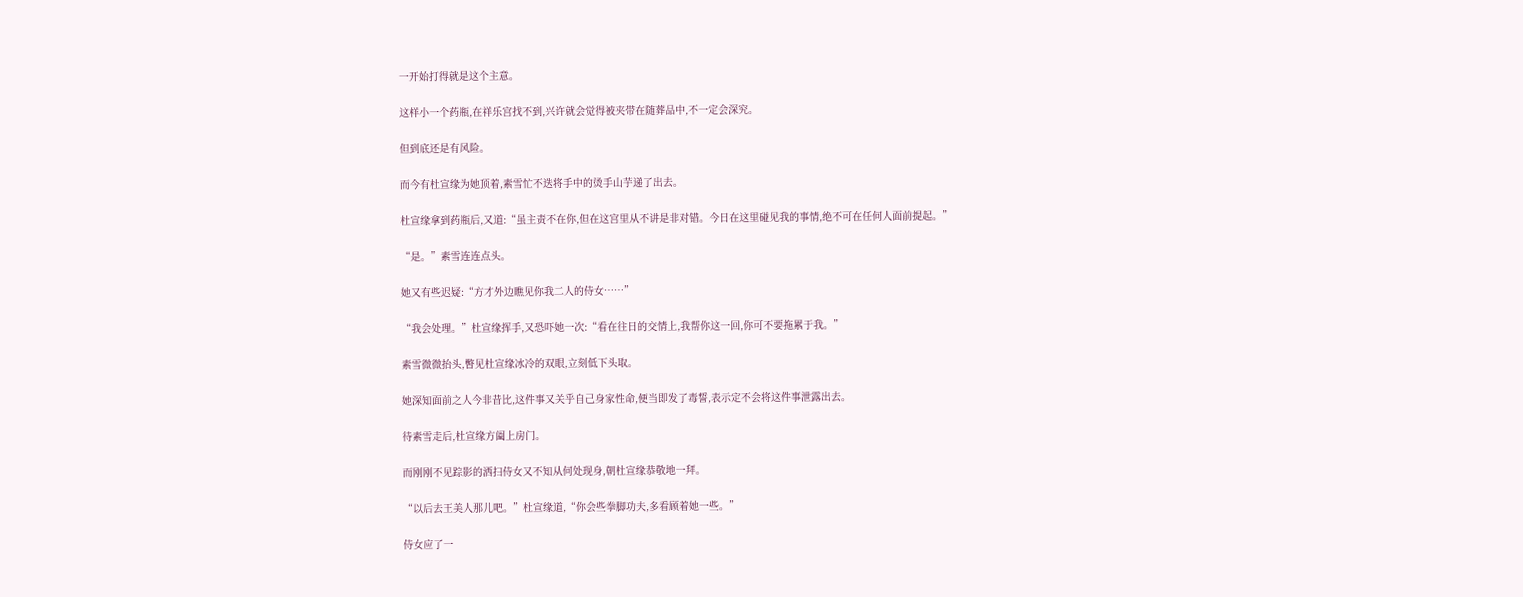一开始打得就是这个主意。

这样小一个药瓶,在祥乐宫找不到,兴许就会觉得被夹带在随葬品中,不一定会深究。

但到底还是有风险。

而今有杜宣缘为她顶着,素雪忙不迭将手中的烫手山芋递了出去。

杜宣缘拿到药瓶后,又道:“虽主责不在你,但在这宫里从不讲是非对错。今日在这里碰见我的事情,绝不可在任何人面前提起。”

“是。”素雪连连点头。

她又有些迟疑:“方才外边瞧见你我二人的侍女……”

“我会处理。”杜宣缘挥手,又恐吓她一次:“看在往日的交情上,我帮你这一回,你可不要拖累于我。”

素雪微微抬头,瞥见杜宣缘冰冷的双眼,立刻低下头取。

她深知面前之人今非昔比,这件事又关乎自己身家性命,便当即发了毒誓,表示定不会将这件事泄露出去。

待素雪走后,杜宣缘方阖上房门。

而刚刚不见踪影的洒扫侍女又不知从何处现身,朝杜宣缘恭敬地一拜。

“以后去王美人那儿吧。”杜宣缘道,“你会些拳脚功夫,多看顾着她一些。”

侍女应了一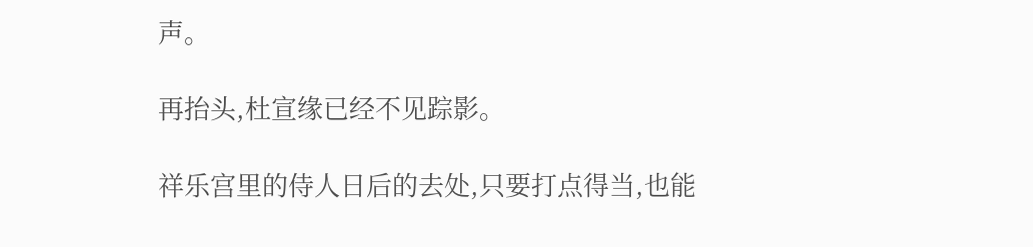声。

再抬头,杜宣缘已经不见踪影。

祥乐宫里的侍人日后的去处,只要打点得当,也能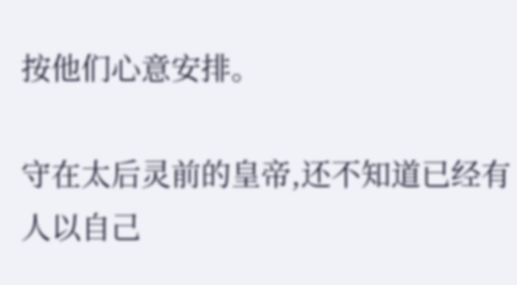按他们心意安排。

守在太后灵前的皇帝,还不知道已经有人以自己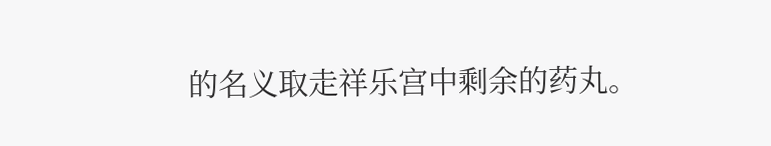的名义取走祥乐宫中剩余的药丸。